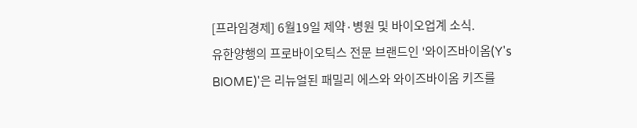[프라임경제] 6월19일 제약·병원 및 바이오업계 소식.
유한양행의 프로바이오틱스 전문 브랜드인 '와이즈바이옴(Y's BIOME)'은 리뉴얼된 패밀리 에스와 와이즈바이옴 키즈를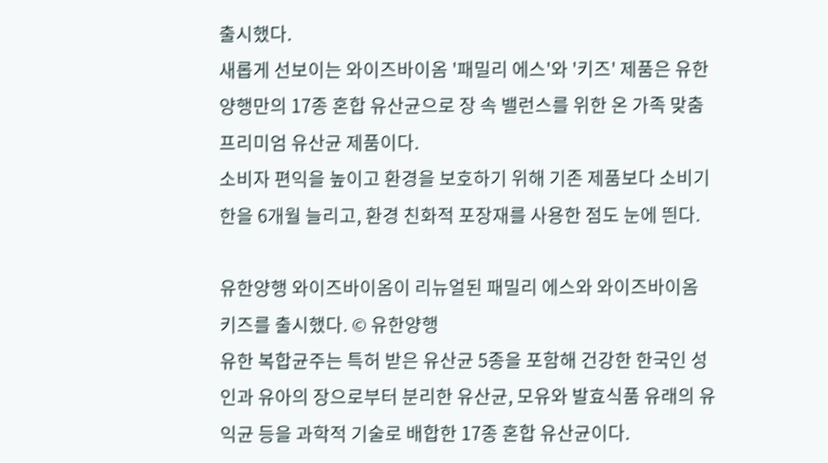출시했다.
새롭게 선보이는 와이즈바이옴 '패밀리 에스'와 '키즈' 제품은 유한양행만의 17종 혼합 유산균으로 장 속 밸런스를 위한 온 가족 맞춤 프리미엄 유산균 제품이다.
소비자 편익을 높이고 환경을 보호하기 위해 기존 제품보다 소비기한을 6개월 늘리고, 환경 친화적 포장재를 사용한 점도 눈에 띈다.

유한양행 와이즈바이옴이 리뉴얼된 패밀리 에스와 와이즈바이옴 키즈를 출시했다. © 유한양행
유한 복합균주는 특허 받은 유산균 5종을 포함해 건강한 한국인 성인과 유아의 장으로부터 분리한 유산균, 모유와 발효식품 유래의 유익균 등을 과학적 기술로 배합한 17종 혼합 유산균이다.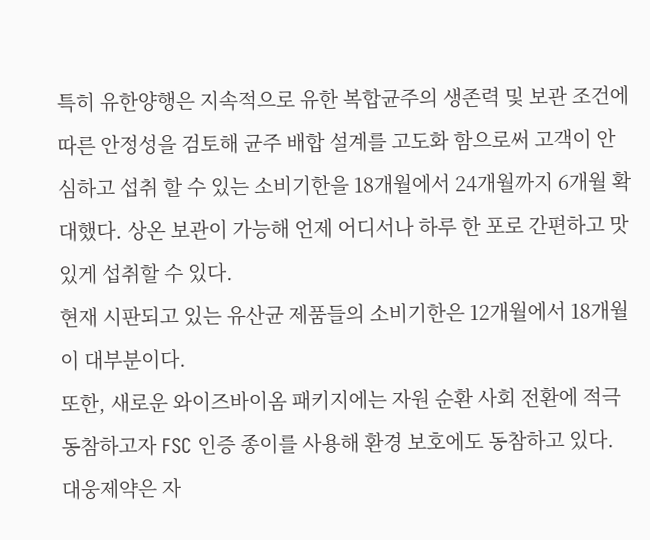특히 유한양행은 지속적으로 유한 복합균주의 생존력 및 보관 조건에 따른 안정성을 검토해 균주 배합 설계를 고도화 함으로써 고객이 안심하고 섭취 할 수 있는 소비기한을 18개월에서 24개월까지 6개월 확대했다. 상온 보관이 가능해 언제 어디서나 하루 한 포로 간편하고 맛있게 섭취할 수 있다.
현재 시판되고 있는 유산균 제품들의 소비기한은 12개월에서 18개월이 대부분이다.
또한, 새로운 와이즈바이옴 패키지에는 자원 순환 사회 전환에 적극 동참하고자 FSC 인증 종이를 사용해 환경 보호에도 동참하고 있다.
대웅제약은 자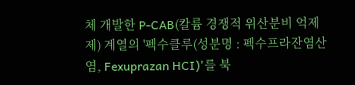체 개발한 P-CAB(칼륨 경쟁적 위산분비 억제제) 계열의 '펙수클루(성분명 : 펙수프라잔염산염, Fexuprazan HCI)'를 북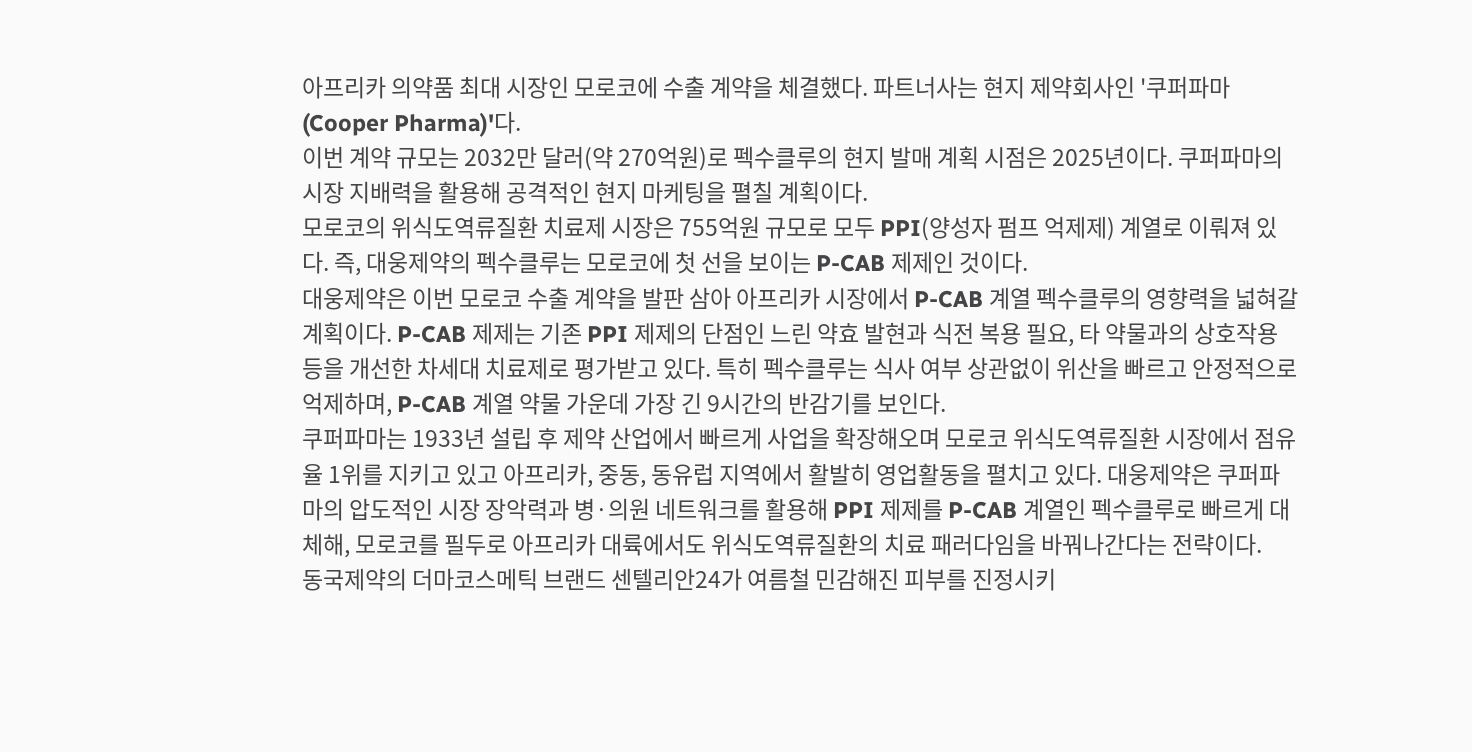아프리카 의약품 최대 시장인 모로코에 수출 계약을 체결했다. 파트너사는 현지 제약회사인 '쿠퍼파마(Cooper Pharma)'다.
이번 계약 규모는 2032만 달러(약 270억원)로 펙수클루의 현지 발매 계획 시점은 2025년이다. 쿠퍼파마의 시장 지배력을 활용해 공격적인 현지 마케팅을 펼칠 계획이다.
모로코의 위식도역류질환 치료제 시장은 755억원 규모로 모두 PPI(양성자 펌프 억제제) 계열로 이뤄져 있다. 즉, 대웅제약의 펙수클루는 모로코에 첫 선을 보이는 P-CAB 제제인 것이다.
대웅제약은 이번 모로코 수출 계약을 발판 삼아 아프리카 시장에서 P-CAB 계열 펙수클루의 영향력을 넓혀갈 계획이다. P-CAB 제제는 기존 PPI 제제의 단점인 느린 약효 발현과 식전 복용 필요, 타 약물과의 상호작용 등을 개선한 차세대 치료제로 평가받고 있다. 특히 펙수클루는 식사 여부 상관없이 위산을 빠르고 안정적으로 억제하며, P-CAB 계열 약물 가운데 가장 긴 9시간의 반감기를 보인다.
쿠퍼파마는 1933년 설립 후 제약 산업에서 빠르게 사업을 확장해오며 모로코 위식도역류질환 시장에서 점유율 1위를 지키고 있고 아프리카, 중동, 동유럽 지역에서 활발히 영업활동을 펼치고 있다. 대웅제약은 쿠퍼파마의 압도적인 시장 장악력과 병·의원 네트워크를 활용해 PPI 제제를 P-CAB 계열인 펙수클루로 빠르게 대체해, 모로코를 필두로 아프리카 대륙에서도 위식도역류질환의 치료 패러다임을 바꿔나간다는 전략이다.
동국제약의 더마코스메틱 브랜드 센텔리안24가 여름철 민감해진 피부를 진정시키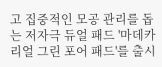고 집중적인 모공 관리를 돕는 저자극 듀얼 패드 '마데카 리얼 그린 포어 패드'를 출시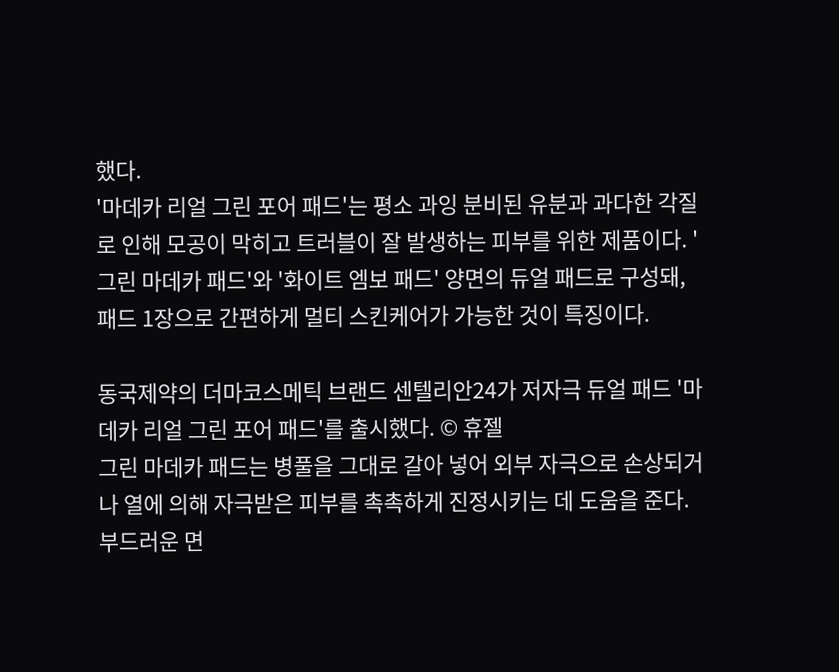했다.
'마데카 리얼 그린 포어 패드'는 평소 과잉 분비된 유분과 과다한 각질로 인해 모공이 막히고 트러블이 잘 발생하는 피부를 위한 제품이다. '그린 마데카 패드'와 '화이트 엠보 패드' 양면의 듀얼 패드로 구성돼, 패드 1장으로 간편하게 멀티 스킨케어가 가능한 것이 특징이다.

동국제약의 더마코스메틱 브랜드 센텔리안24가 저자극 듀얼 패드 '마데카 리얼 그린 포어 패드'를 출시했다. © 휴젤
그린 마데카 패드는 병풀을 그대로 갈아 넣어 외부 자극으로 손상되거나 열에 의해 자극받은 피부를 촉촉하게 진정시키는 데 도움을 준다. 부드러운 면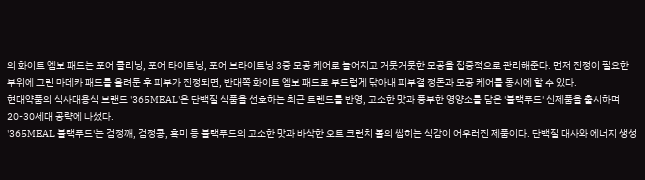의 화이트 엠보 패드는 포어 클리닝, 포어 타이트닝, 포어 브라이트닝 3중 모공 케어로 늘어지고 거뭇거뭇한 모공을 집중적으로 관리해준다. 먼저 진정이 필요한 부위에 그린 마데카 패드를 올려둔 후 피부가 진정되면, 반대쪽 화이트 엠보 패드로 부드럽게 닦아내 피부결 정돈과 모공 케어를 동시에 할 수 있다.
현대약품의 식사대용식 브랜드 '365MEAL'은 단백질 식품을 선호하는 최근 트렌드를 반영, 고소한 맛과 풍부한 영양소를 담은 '블랙푸드' 신제품을 출시하며 20-30세대 공략에 나섰다.
'365MEAL 블랙푸드'는 검정깨, 검정콩, 흑미 등 블랙푸드의 고소한 맛과 바삭한 오트 크런치 볼의 씹히는 식감이 어우러진 제품이다. 단백질 대사와 에너지 생성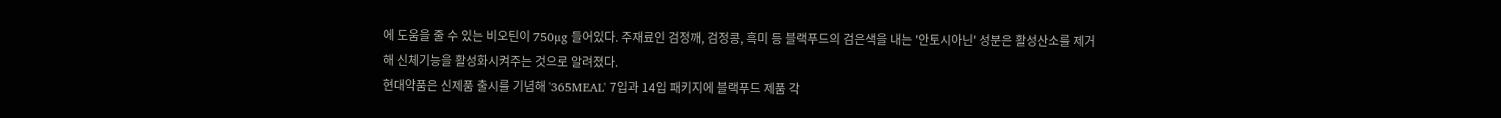에 도움을 줄 수 있는 비오틴이 750µg 들어있다. 주재료인 검정깨, 검정콩, 흑미 등 블랙푸드의 검은색을 내는 '안토시아닌' 성분은 활성산소를 제거해 신체기능을 활성화시켜주는 것으로 알려졌다.
현대약품은 신제품 출시를 기념해 '365MEAL' 7입과 14입 패키지에 블랙푸드 제품 각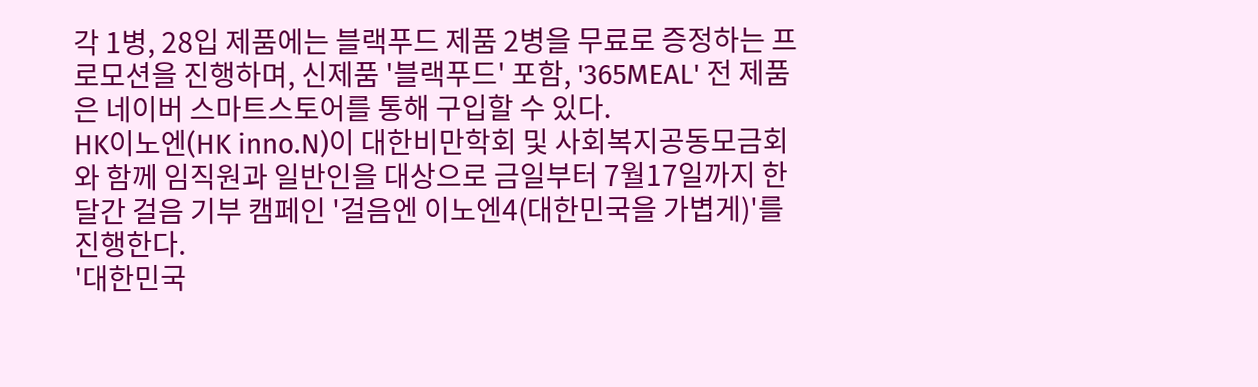각 1병, 28입 제품에는 블랙푸드 제품 2병을 무료로 증정하는 프로모션을 진행하며, 신제품 '블랙푸드' 포함, '365MEAL' 전 제품은 네이버 스마트스토어를 통해 구입할 수 있다.
HK이노엔(HK inno.N)이 대한비만학회 및 사회복지공동모금회와 함께 임직원과 일반인을 대상으로 금일부터 7월17일까지 한 달간 걸음 기부 캠페인 '걸음엔 이노엔4(대한민국을 가볍게)'를 진행한다.
'대한민국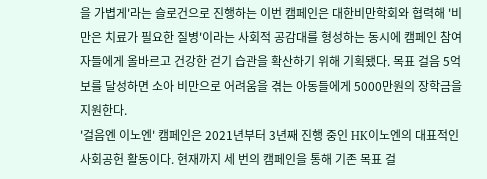을 가볍게'라는 슬로건으로 진행하는 이번 캠페인은 대한비만학회와 협력해 '비만은 치료가 필요한 질병'이라는 사회적 공감대를 형성하는 동시에 캠페인 참여자들에게 올바르고 건강한 걷기 습관을 확산하기 위해 기획됐다. 목표 걸음 5억보를 달성하면 소아 비만으로 어려움을 겪는 아동들에게 5000만원의 장학금을 지원한다.
'걸음엔 이노엔' 캠페인은 2021년부터 3년째 진행 중인 HK이노엔의 대표적인 사회공헌 활동이다. 현재까지 세 번의 캠페인을 통해 기존 목표 걸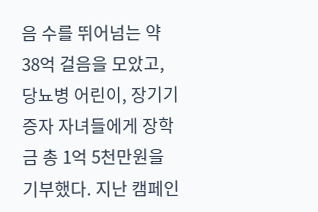음 수를 뛰어넘는 약 38억 걸음을 모았고, 당뇨병 어린이, 장기기증자 자녀들에게 장학금 총 1억 5천만원을 기부했다. 지난 캠페인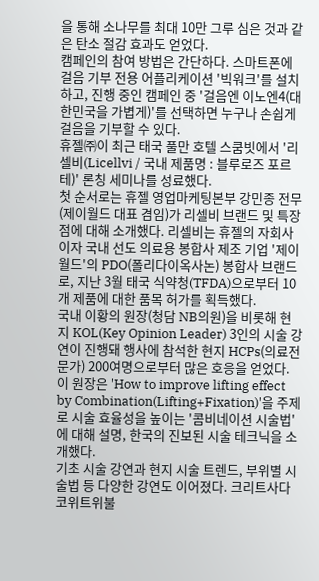을 통해 소나무를 최대 10만 그루 심은 것과 같은 탄소 절감 효과도 얻었다.
캠페인의 참여 방법은 간단하다. 스마트폰에 걸음 기부 전용 어플리케이션 '빅워크'를 설치하고, 진행 중인 캠페인 중 '걸음엔 이노엔4(대한민국을 가볍게)'를 선택하면 누구나 손쉽게 걸음을 기부할 수 있다.
휴젤㈜이 최근 태국 풀만 호텔 스쿰빗에서 '리셀비(Licellvi / 국내 제품명 : 블루로즈 포르테)' 론칭 세미나를 성료했다.
첫 순서로는 휴젤 영업마케팅본부 강민종 전무(제이월드 대표 겸임)가 리셀비 브랜드 및 특장점에 대해 소개했다. 리셀비는 휴젤의 자회사이자 국내 선도 의료용 봉합사 제조 기업 '제이월드'의 PDO(폴리다이옥사논) 봉합사 브랜드로, 지난 3월 태국 식약청(TFDA)으로부터 10개 제품에 대한 품목 허가를 획득했다.
국내 이황의 원장(청담 NB의원)을 비롯해 현지 KOL(Key Opinion Leader) 3인의 시술 강연이 진행돼 행사에 참석한 현지 HCPs(의료전문가) 200여명으로부터 많은 호응을 얻었다. 이 원장은 'How to improve lifting effect by Combination(Lifting+Fixation)'을 주제로 시술 효율성을 높이는 '콤비네이션 시술법'에 대해 설명, 한국의 진보된 시술 테크닉을 소개했다.
기초 시술 강연과 현지 시술 트렌드, 부위별 시술법 등 다양한 강연도 이어졌다. 크리트사다 코위트위불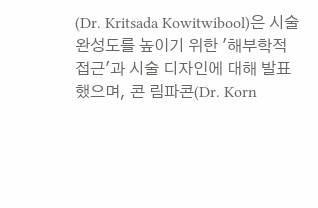(Dr. Kritsada Kowitwibool)은 시술 완성도를 높이기 위한 '해부학적 접근'과 시술 디자인에 대해 발표했으며, 콘 림파콘(Dr. Korn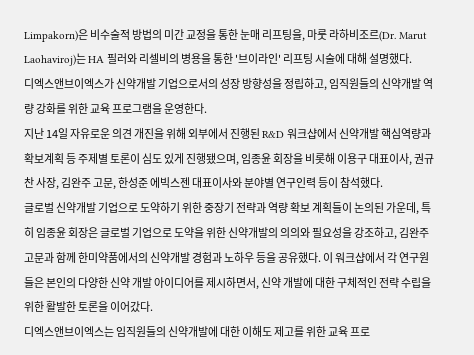Limpakorn)은 비수술적 방법의 미간 교정을 통한 눈매 리프팅을, 마룻 라하비조르(Dr. Marut Laohaviroj)는 HA 필러와 리셀비의 병용을 통한 '브이라인' 리프팅 시술에 대해 설명했다.
디엑스앤브이엑스가 신약개발 기업으로서의 성장 방향성을 정립하고, 임직원들의 신약개발 역량 강화를 위한 교육 프로그램을 운영한다.
지난 14일 자유로운 의견 개진을 위해 외부에서 진행된 R&D 워크샵에서 신약개발 핵심역량과 확보계획 등 주제별 토론이 심도 있게 진행됐으며, 임종윤 회장을 비롯해 이용구 대표이사, 권규찬 사장, 김완주 고문, 한성준 에빅스젠 대표이사와 분야별 연구인력 등이 참석했다.
글로벌 신약개발 기업으로 도약하기 위한 중장기 전략과 역량 확보 계획들이 논의된 가운데, 특히 임종윤 회장은 글로벌 기업으로 도약을 위한 신약개발의 의의와 필요성을 강조하고, 김완주 고문과 함께 한미약품에서의 신약개발 경험과 노하우 등을 공유했다. 이 워크샵에서 각 연구원들은 본인의 다양한 신약 개발 아이디어를 제시하면서, 신약 개발에 대한 구체적인 전략 수립을 위한 활발한 토론을 이어갔다.
디엑스앤브이엑스는 임직원들의 신약개발에 대한 이해도 제고를 위한 교육 프로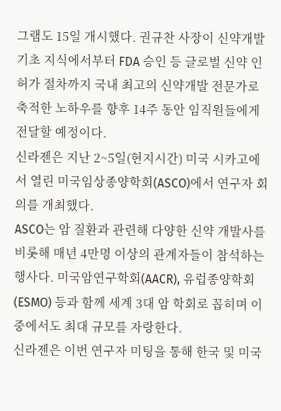그램도 15일 개시했다. 권규찬 사장이 신약개발 기초 지식에서부터 FDA 승인 등 글로벌 신약 인허가 절차까지 국내 최고의 신약개발 전문가로 축적한 노하우를 향후 14주 동안 임직원들에게 전달할 예정이다.
신라젠은 지난 2~5일(현지시간) 미국 시카고에서 열린 미국임상종양학회(ASCO)에서 연구자 회의를 개최했다.
ASCO는 암 질환과 관련해 다양한 신약 개발사를 비롯해 매년 4만명 이상의 관계자들이 참석하는 행사다. 미국암연구학회(AACR), 유럽종양학회(ESMO) 등과 함께 세계 3대 암 학회로 꼽히며 이 중에서도 최대 규모를 자랑한다.
신라젠은 이번 연구자 미팅을 통해 한국 및 미국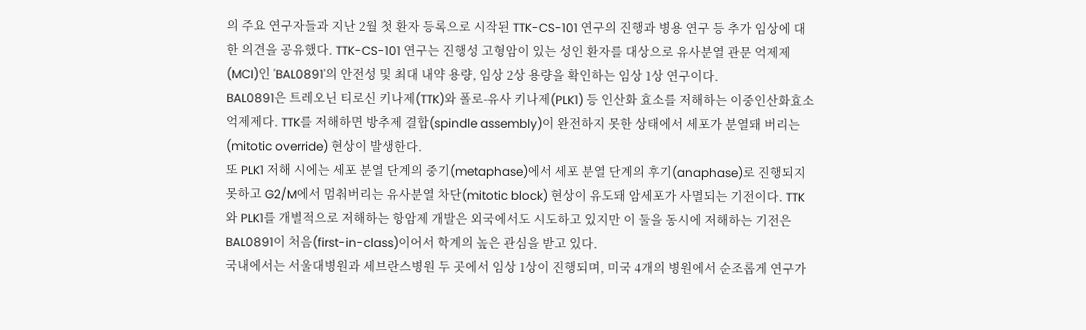의 주요 연구자들과 지난 2월 첫 환자 등록으로 시작된 TTK-CS-101 연구의 진행과 병용 연구 등 추가 임상에 대한 의견을 공유했다. TTK-CS-101 연구는 진행성 고형암이 있는 성인 환자를 대상으로 유사분열 관문 억제제(MCI)인 'BAL0891'의 안전성 및 최대 내약 용량, 임상 2상 용량을 확인하는 임상 1상 연구이다.
BAL0891은 트레오닌 티로신 키나제(TTK)와 폴로-유사 키나제(PLK1) 등 인산화 효소를 저해하는 이중인산화효소억제제다. TTK를 저해하면 방추제 결합(spindle assembly)이 완전하지 못한 상태에서 세포가 분열돼 버리는(mitotic override) 현상이 발생한다.
또 PLK1 저해 시에는 세포 분열 단계의 중기(metaphase)에서 세포 분열 단계의 후기(anaphase)로 진행되지 못하고 G2/M에서 멈춰버리는 유사분열 차단(mitotic block) 현상이 유도돼 암세포가 사멸되는 기전이다. TTK와 PLK1를 개별적으로 저해하는 항암제 개발은 외국에서도 시도하고 있지만 이 둘을 동시에 저해하는 기전은 BAL0891이 처음(first-in-class)이어서 학계의 높은 관심을 받고 있다.
국내에서는 서울대병원과 세브란스병원 두 곳에서 임상 1상이 진행되며, 미국 4개의 병원에서 순조롭게 연구가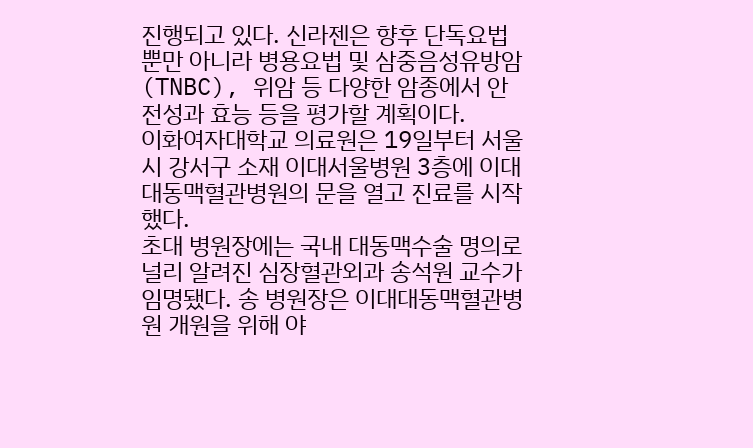진행되고 있다. 신라젠은 향후 단독요법뿐만 아니라 병용요법 및 삼중음성유방암(TNBC), 위암 등 다양한 암종에서 안전성과 효능 등을 평가할 계획이다.
이화여자대학교 의료원은 19일부터 서울시 강서구 소재 이대서울병원 3층에 이대대동맥혈관병원의 문을 열고 진료를 시작했다.
초대 병원장에는 국내 대동맥수술 명의로 널리 알려진 심장혈관외과 송석원 교수가 임명됐다. 송 병원장은 이대대동맥혈관병원 개원을 위해 야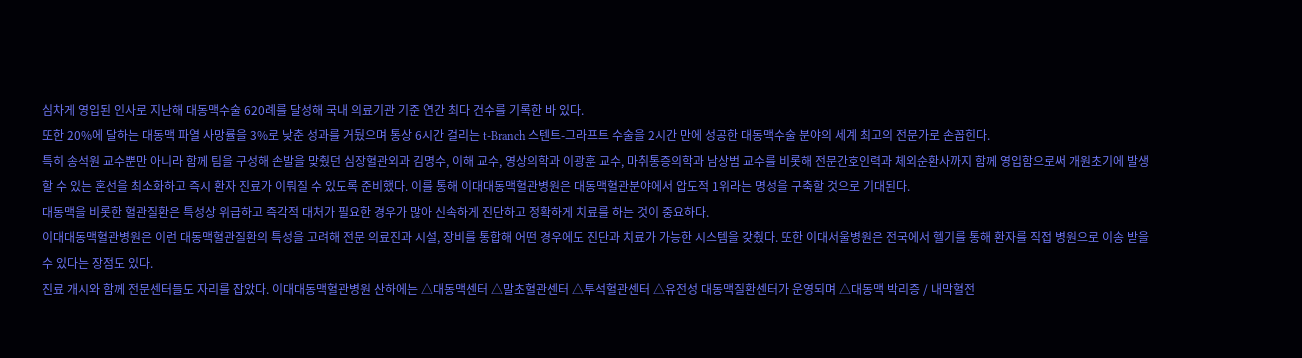심차게 영입된 인사로 지난해 대동맥수술 620례를 달성해 국내 의료기관 기준 연간 최다 건수를 기록한 바 있다.
또한 20%에 달하는 대동맥 파열 사망률을 3%로 낮춘 성과를 거뒀으며 통상 6시간 걸리는 t-Branch 스텐트-그라프트 수술을 2시간 만에 성공한 대동맥수술 분야의 세계 최고의 전문가로 손꼽힌다.
특히 송석원 교수뿐만 아니라 함께 팀을 구성해 손발을 맞췄던 심장혈관외과 김명수, 이해 교수, 영상의학과 이광훈 교수, 마취통증의학과 남상범 교수를 비롯해 전문간호인력과 체외순환사까지 함께 영입함으로써 개원초기에 발생할 수 있는 혼선을 최소화하고 즉시 환자 진료가 이뤄질 수 있도록 준비했다. 이를 통해 이대대동맥혈관병원은 대동맥혈관분야에서 압도적 1위라는 명성을 구축할 것으로 기대된다.
대동맥을 비롯한 혈관질환은 특성상 위급하고 즉각적 대처가 필요한 경우가 많아 신속하게 진단하고 정확하게 치료를 하는 것이 중요하다.
이대대동맥혈관병원은 이런 대동맥혈관질환의 특성을 고려해 전문 의료진과 시설, 장비를 통합해 어떤 경우에도 진단과 치료가 가능한 시스템을 갖췄다. 또한 이대서울병원은 전국에서 헬기를 통해 환자를 직접 병원으로 이송 받을 수 있다는 장점도 있다.
진료 개시와 함께 전문센터들도 자리를 잡았다. 이대대동맥혈관병원 산하에는 △대동맥센터 △말초혈관센터 △투석혈관센터 △유전성 대동맥질환센터가 운영되며 △대동맥 박리증 / 내막혈전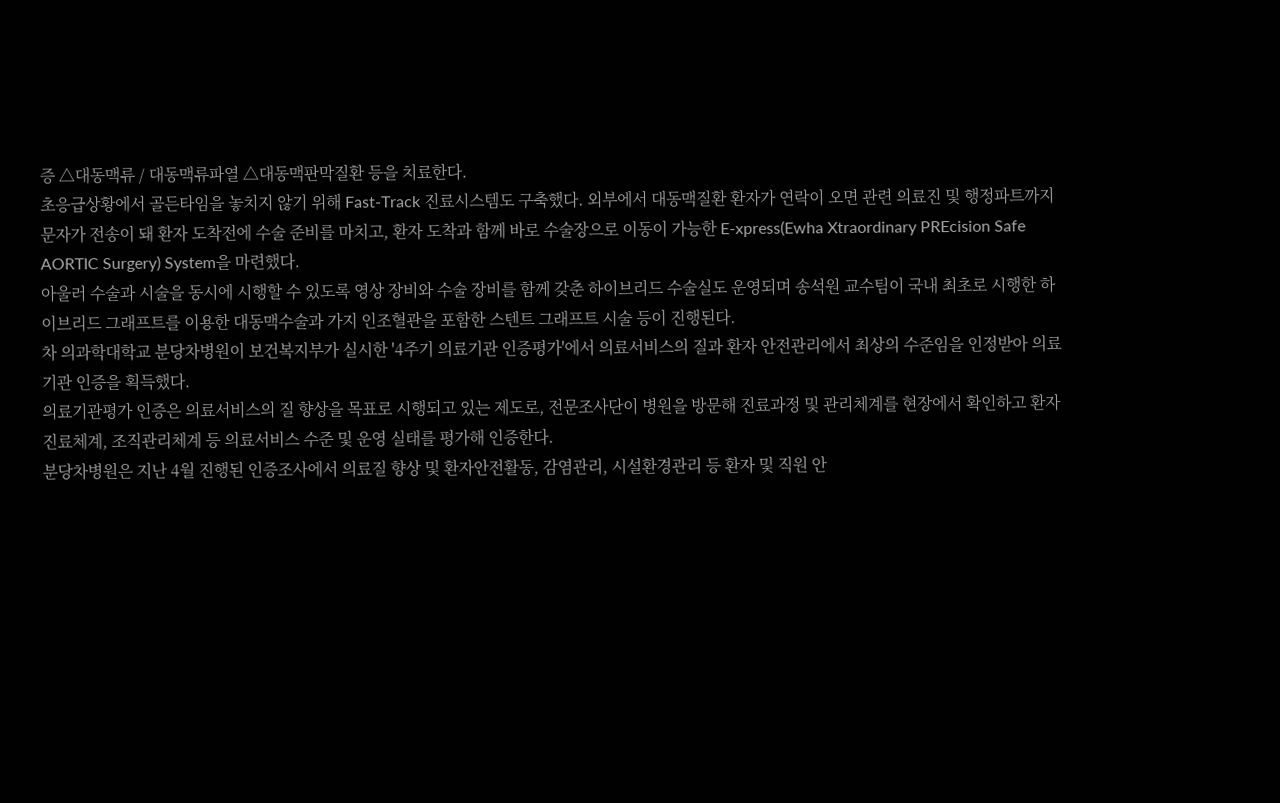증 △대동맥류 / 대동맥류파열 △대동맥판막질환 등을 치료한다.
초응급상황에서 골든타임을 놓치지 않기 위해 Fast-Track 진료시스템도 구축했다. 외부에서 대동맥질환 환자가 연락이 오면 관련 의료진 및 행정파트까지 문자가 전송이 돼 환자 도착전에 수술 준비를 마치고, 환자 도착과 함께 바로 수술장으로 이동이 가능한 E-xpress(Ewha Xtraordinary PREcision Safe AORTIC Surgery) System을 마련했다.
아울러 수술과 시술을 동시에 시행할 수 있도록 영상 장비와 수술 장비를 함께 갖춘 하이브리드 수술실도 운영되며 송석원 교수팀이 국내 최초로 시행한 하이브리드 그래프트를 이용한 대동맥수술과 가지 인조혈관을 포함한 스텐트 그래프트 시술 등이 진행된다.
차 의과학대학교 분당차병원이 보건복지부가 실시한 '4주기 의료기관 인증평가'에서 의료서비스의 질과 환자 안전관리에서 최상의 수준임을 인정받아 의료기관 인증을 획득했다.
의료기관평가 인증은 의료서비스의 질 향상을 목표로 시행되고 있는 제도로, 전문조사단이 병원을 방문해 진료과정 및 관리체계를 현장에서 확인하고 환자진료체계, 조직관리체계 등 의료서비스 수준 및 운영 실태를 평가해 인증한다.
분당차병원은 지난 4월 진행된 인증조사에서 의료질 향상 및 환자안전활동, 감염관리, 시설환경관리 등 환자 및 직원 안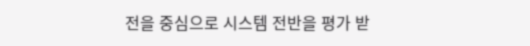전을 중심으로 시스템 전반을 평가 받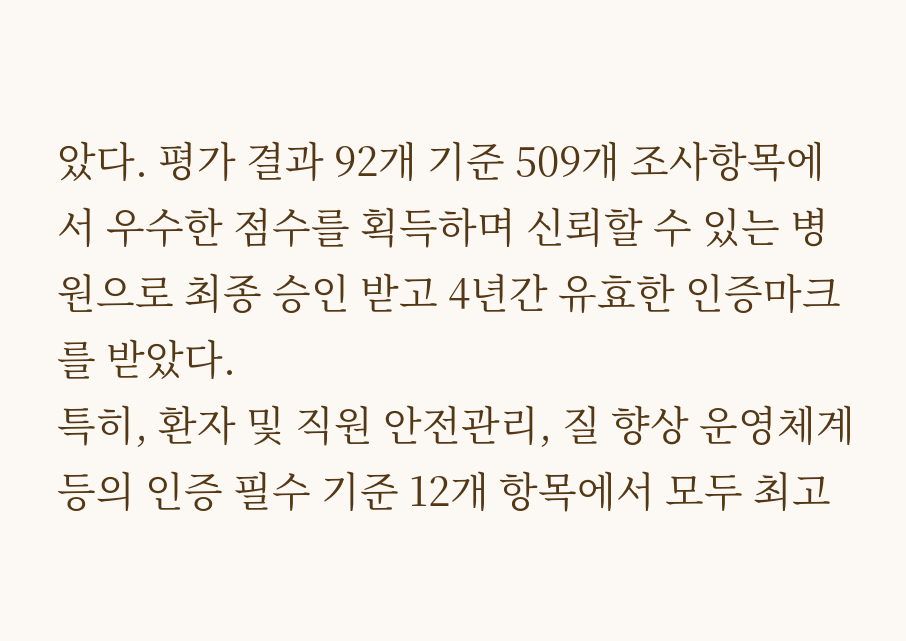았다. 평가 결과 92개 기준 509개 조사항목에서 우수한 점수를 획득하며 신뢰할 수 있는 병원으로 최종 승인 받고 4년간 유효한 인증마크를 받았다.
특히, 환자 및 직원 안전관리, 질 향상 운영체계 등의 인증 필수 기준 12개 항목에서 모두 최고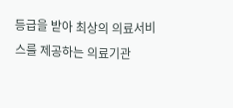등급을 받아 최상의 의료서비스를 제공하는 의료기관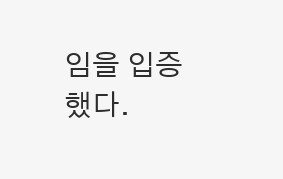임을 입증했다.